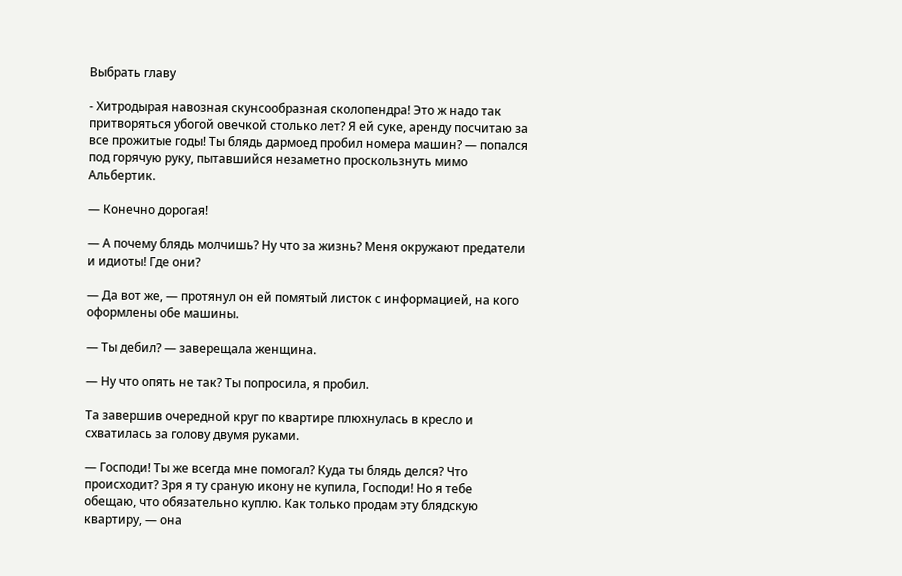Выбрать главу

- Хитродырая навозная скунсообразная сколопендра! Это ж надо так притворяться убогой овечкой столько лет? Я ей суке, аренду посчитаю за все прожитые годы! Ты блядь дармоед пробил номера машин? — попался под горячую руку, пытавшийся незаметно проскользнуть мимо Альбертик.

— Конечно дорогая!

— А почему блядь молчишь? Ну что за жизнь? Меня окружают предатели и идиоты! Где они?

— Да вот же, — протянул он ей помятый листок с информацией, на кого оформлены обе машины.

— Ты дебил? — заверещала женщина.

— Ну что опять не так? Ты попросила, я пробил.

Та завершив очередной круг по квартире плюхнулась в кресло и схватилась за голову двумя руками.

— Господи! Ты же всегда мне помогал? Куда ты блядь делся? Что происходит? Зря я ту сраную икону не купила, Господи! Но я тебе обещаю, что обязательно куплю. Как только продам эту блядскую квартиру, — она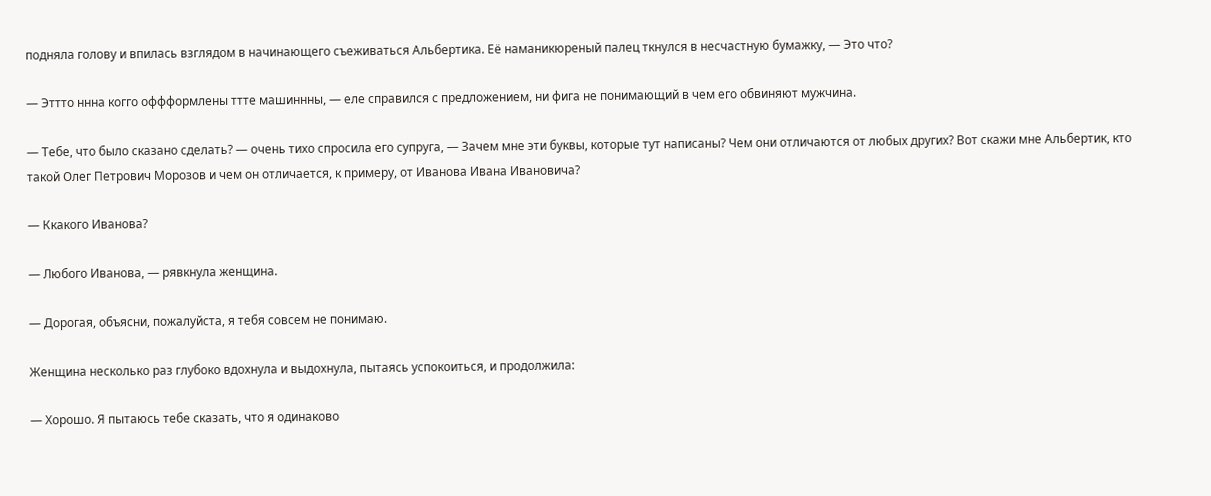подняла голову и впилась взглядом в начинающего съеживаться Альбертика. Её наманикюреный палец ткнулся в несчастную бумажку, — Это что?

— Эттто ннна когго оффформлены ттте машиннны, — еле справился с предложением, ни фига не понимающий в чем его обвиняют мужчина.

— Тебе, что было сказано сделать? — очень тихо спросила его супруга, — Зачем мне эти буквы, которые тут написаны? Чем они отличаются от любых других? Вот скажи мне Альбертик, кто такой Олег Петрович Морозов и чем он отличается, к примеру, от Иванова Ивана Ивановича?

— Ккакого Иванова?

— Любого Иванова, — рявкнула женщина.

— Дорогая, объясни, пожалуйста, я тебя совсем не понимаю.

Женщина несколько раз глубоко вдохнула и выдохнула, пытаясь успокоиться, и продолжила:

— Хорошо. Я пытаюсь тебе сказать, что я одинаково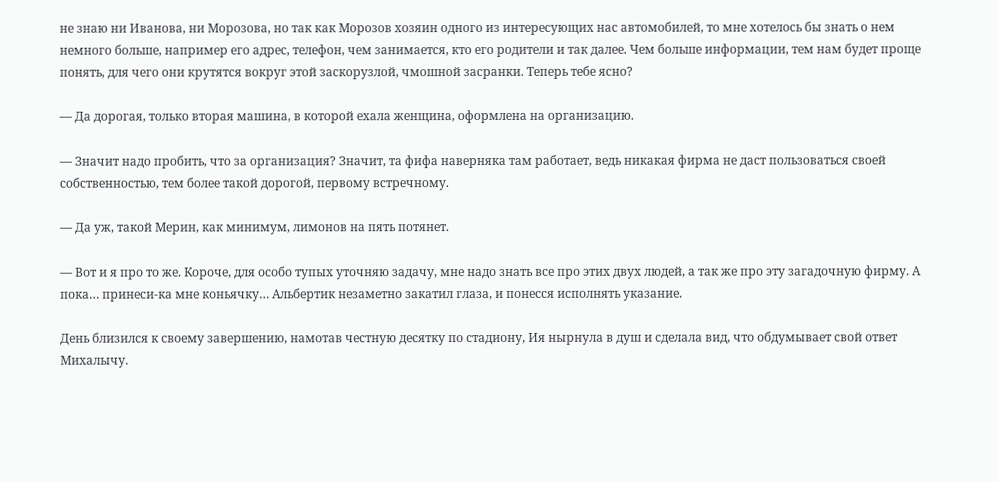не знаю ни Иванова, ни Морозова, но так как Морозов хозяин одного из интересующих нас автомобилей, то мне хотелось бы знать о нем немного больше, например его адрес, телефон, чем занимается, кто его родители и так далее. Чем больше информации, тем нам будет проще понять, для чего они крутятся вокруг этой заскорузлой, чмошной засранки. Теперь тебе ясно?

— Да дорогая, только вторая машина, в которой ехала женщина, оформлена на организацию.

— Значит надо пробить, что за организация? Значит, та фифа наверняка там работает, ведь никакая фирма не даст пользоваться своей собственностью, тем более такой дорогой, первому встречному.

— Да уж, такой Мерин, как минимум, лимонов на пять потянет.

— Вот и я про то же. Короче, для особо тупых уточняю задачу, мне надо знать все про этих двух людей, а так же про эту загадочную фирму. А пока… принеси-ка мне коньячку… Альбертик незаметно закатил глаза, и понесся исполнять указание.

День близился к своему завершению, намотав честную десятку по стадиону, Ия нырнула в душ и сделала вид, что обдумывает свой ответ Михалычу.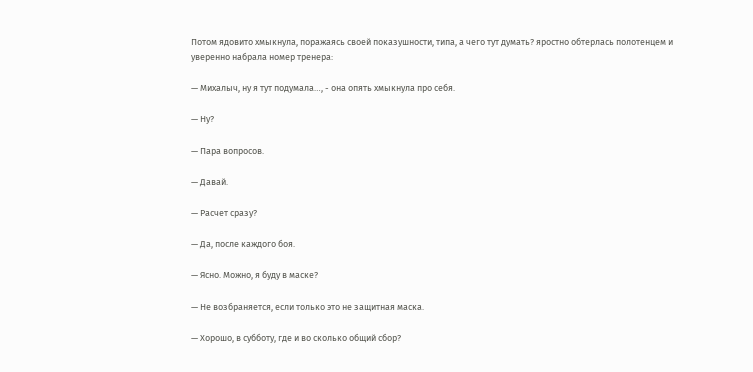Потом ядовито хмыкнула, поражаясь своей показушности, типа, а чего тут думать? яростно обтерлась полотенцем и уверенно набрала номер тренера:

— Михалыч, ну я тут подумала…, - она опять хмыкнула про себя.

— Ну?

— Пара вопросов.

— Давай.

— Расчет сразу?

— Да, после каждого боя.

— Ясно. Можно, я буду в маске?

— Не возбраняется, если только это не защитная маска.

— Хорошо, в субботу, где и во сколько общий сбор?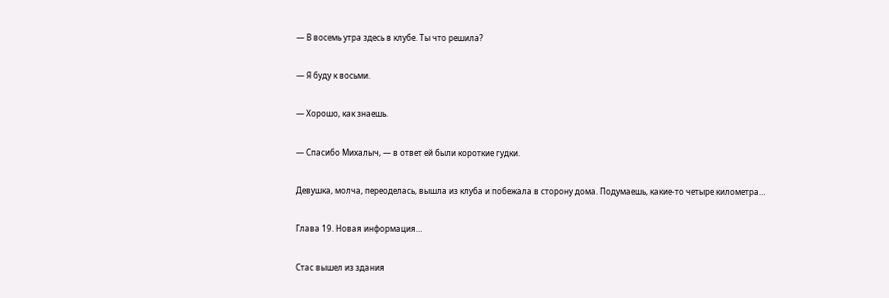— В восемь утра здесь в клубе. Ты что решила?

— Я буду к восьми.

— Хорошо, как знаешь.

— Спасибо Михалыч, — в ответ ей были короткие гудки.

Девушка, молча, переоделась, вышла из клуба и побежала в сторону дома. Подумаешь, какие-то четыре километра…

Глава 19. Новая информация…

Стас вышел из здания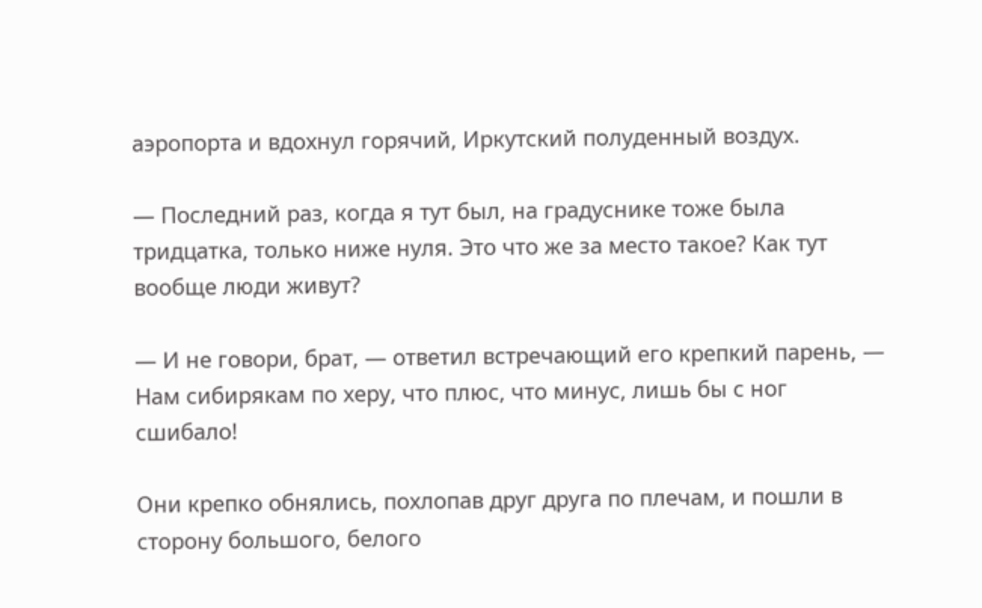аэропорта и вдохнул горячий, Иркутский полуденный воздух.

— Последний раз, когда я тут был, на градуснике тоже была тридцатка, только ниже нуля. Это что же за место такое? Как тут вообще люди живут?

— И не говори, брат, — ответил встречающий его крепкий парень, — Нам сибирякам по херу, что плюс, что минус, лишь бы с ног сшибало!

Они крепко обнялись, похлопав друг друга по плечам, и пошли в сторону большого, белого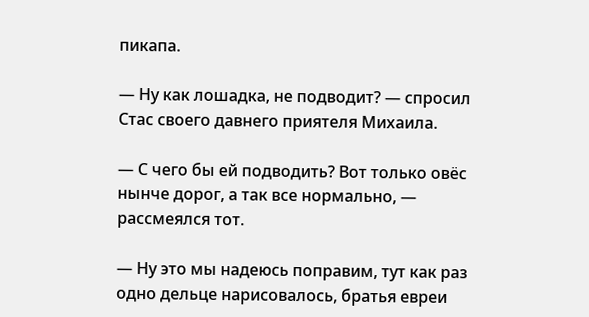пикапа.

— Ну как лошадка, не подводит? — спросил Стас своего давнего приятеля Михаила.

— С чего бы ей подводить? Вот только овёс нынче дорог, а так все нормально, — рассмеялся тот.

— Ну это мы надеюсь поправим, тут как раз одно дельце нарисовалось, братья евреи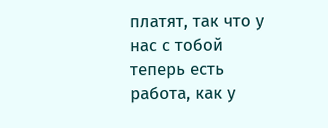платят, так что у нас с тобой теперь есть работа, как у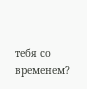тебя со временем?